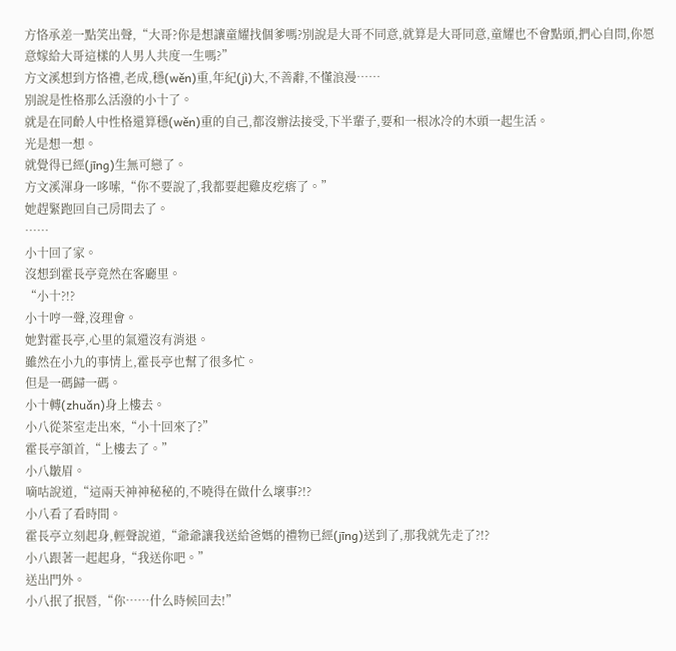方恪承差一點笑出聲,“大哥?你是想讓童耀找個爹嗎?別說是大哥不同意,就算是大哥同意,童耀也不會點頭,捫心自問,你愿意嫁給大哥這樣的人男人共度一生嗎?”
方文溪想到方恪禮,老成,穩(wěn)重,年紀(jì)大,不善辭,不懂浪漫……
別說是性格那么活潑的小十了。
就是在同齡人中性格還算穩(wěn)重的自己,都沒辦法接受,下半輩子,要和一根冰冷的木頭一起生活。
光是想一想。
就覺得已經(jīng)生無可戀了。
方文溪渾身一哆嗦,“你不要說了,我都要起雞皮疙瘩了。”
她趕緊跑回自己房間去了。
……
小十回了家。
沒想到霍長亭竟然在客廳里。
“小十?!?
小十哼一聲,沒理會。
她對霍長亭,心里的氣還沒有消退。
雖然在小九的事情上,霍長亭也幫了很多忙。
但是一碼歸一碼。
小十轉(zhuǎn)身上樓去。
小八從茶室走出來,“小十回來了?”
霍長亭頷首,“上樓去了。”
小八皺眉。
嘀咕說道,“這兩天神神秘秘的,不曉得在做什么壞事?!?
小八看了看時間。
霍長亭立刻起身,輕聲說道,“爺爺讓我送給爸媽的禮物已經(jīng)送到了,那我就先走了?!?
小八跟著一起起身,“我送你吧。”
送出門外。
小八抿了抿唇,“你……什么時候回去!”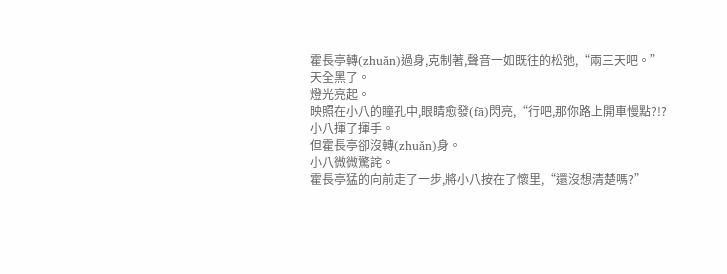霍長亭轉(zhuǎn)過身,克制著,聲音一如既往的松弛,“兩三天吧。”
天全黑了。
燈光亮起。
映照在小八的瞳孔中,眼睛愈發(fā)閃亮,“行吧,那你路上開車慢點?!?
小八揮了揮手。
但霍長亭卻沒轉(zhuǎn)身。
小八微微驚詫。
霍長亭猛的向前走了一步,將小八按在了懷里,“還沒想清楚嗎?”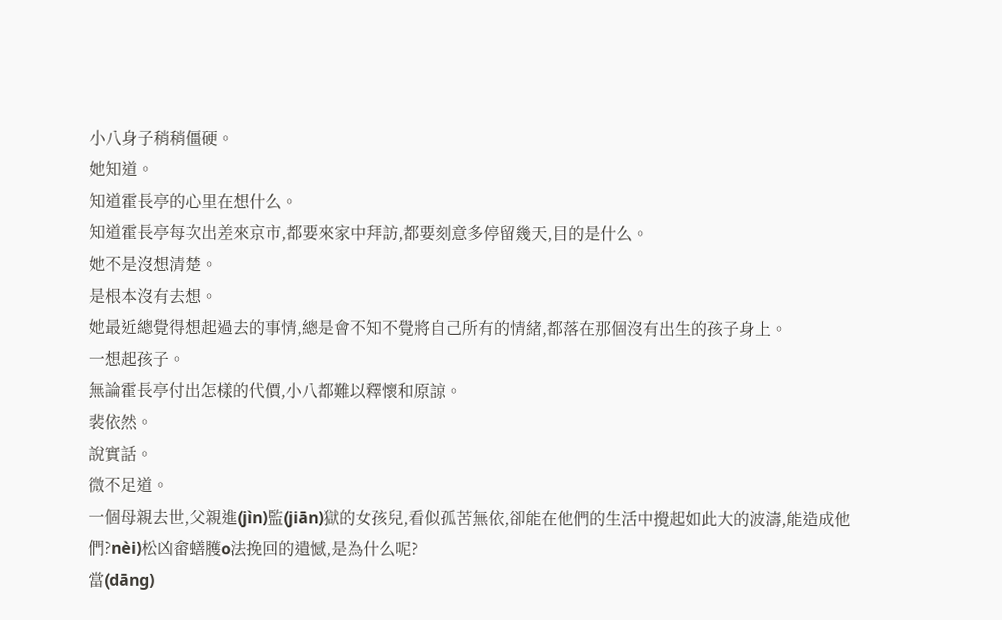小八身子稍稍僵硬。
她知道。
知道霍長亭的心里在想什么。
知道霍長亭每次出差來京市,都要來家中拜訪,都要刻意多停留幾天,目的是什么。
她不是沒想清楚。
是根本沒有去想。
她最近總覺得想起過去的事情,總是會不知不覺將自己所有的情緒,都落在那個沒有出生的孩子身上。
一想起孩子。
無論霍長亭付出怎樣的代價,小八都難以釋懷和原諒。
裴依然。
說實話。
微不足道。
一個母親去世,父親進(jìn)監(jiān)獄的女孩兒,看似孤苦無依,卻能在他們的生活中攪起如此大的波濤,能造成他們?nèi)松凶畲蟮臒o法挽回的遺憾,是為什么呢?
當(dāng)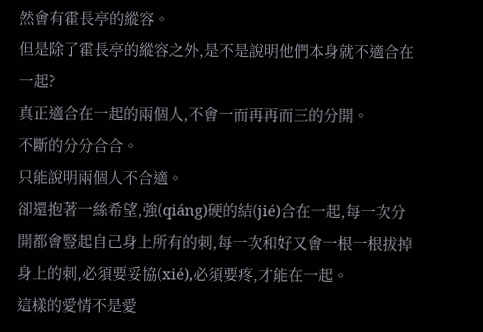然會有霍長亭的縱容。
但是除了霍長亭的縱容之外,是不是說明他們本身就不適合在一起?
真正適合在一起的兩個人,不會一而再再而三的分開。
不斷的分分合合。
只能說明兩個人不合適。
卻還抱著一絲希望,強(qiáng)硬的結(jié)合在一起,每一次分開都會豎起自己身上所有的刺,每一次和好又會一根一根拔掉身上的刺,必須要妥協(xié),必須要疼,才能在一起。
這樣的愛情不是愛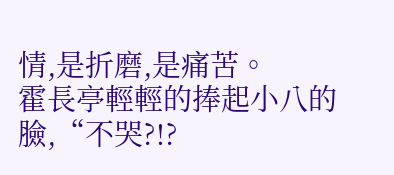情,是折磨,是痛苦。
霍長亭輕輕的捧起小八的臉,“不哭?!?